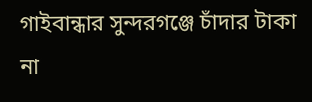গাইবান্ধার সুন্দরগঞ্জে চাঁদার টাকা না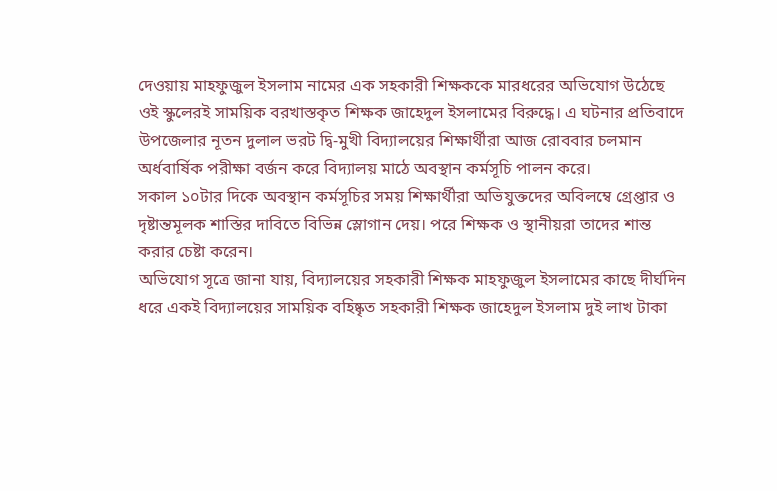দেওয়ায় মাহফুজুল ইসলাম নামের এক সহকারী শিক্ষককে মারধরের অভিযোগ উঠেছে ওই স্কুলেরই সাময়িক বরখাস্তকৃত শিক্ষক জাহেদুল ইসলামের বিরুদ্ধে। এ ঘটনার প্রতিবাদে উপজেলার নূতন দুলাল ভরট দ্বি-মুখী বিদ্যালয়ের শিক্ষার্থীরা আজ রোববার চলমান অর্ধবার্ষিক পরীক্ষা বর্জন করে বিদ্যালয় মাঠে অবস্থান কর্মসূচি পালন করে।
সকাল ১০টার দিকে অবস্থান কর্মসূচির সময় শিক্ষার্থীরা অভিযুক্তদের অবিলম্বে গ্রেপ্তার ও দৃষ্টান্তমূলক শাস্তির দাবিতে বিভিন্ন স্লোগান দেয়। পরে শিক্ষক ও স্থানীয়রা তাদের শান্ত করার চেষ্টা করেন।
অভিযোগ সূত্রে জানা যায়, বিদ্যালয়ের সহকারী শিক্ষক মাহফুজুল ইসলামের কাছে দীর্ঘদিন ধরে একই বিদ্যালয়ের সাময়িক বহিষ্কৃত সহকারী শিক্ষক জাহেদুল ইসলাম দুই লাখ টাকা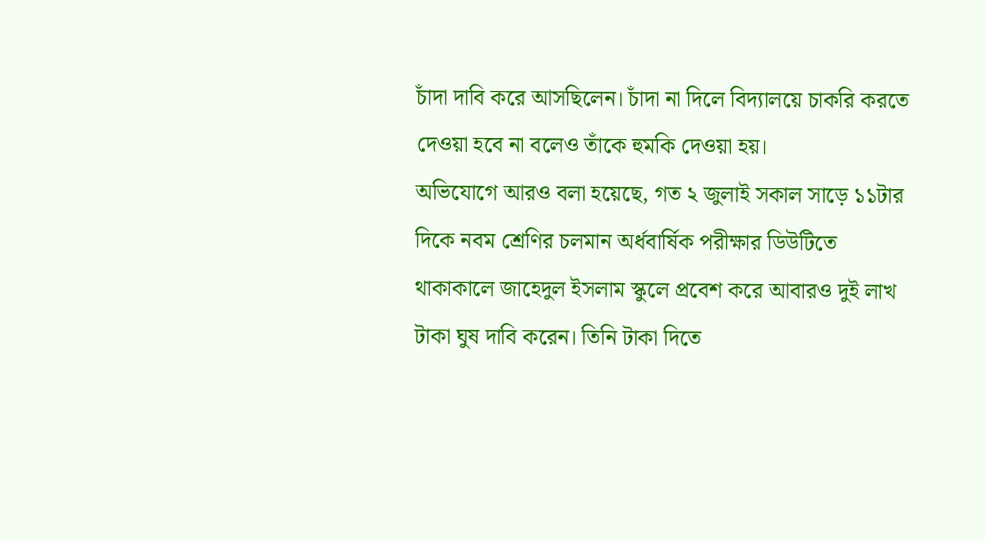চাঁদা দাবি করে আসছিলেন। চাঁদা না দিলে বিদ্যালয়ে চাকরি করতে দেওয়া হবে না বলেও তাঁকে হুমকি দেওয়া হয়।
অভিযোগে আরও বলা হয়েছে, গত ২ জুলাই সকাল সাড়ে ১১টার দিকে নবম শ্রেণির চলমান অর্ধবার্ষিক পরীক্ষার ডিউটিতে থাকাকালে জাহেদুল ইসলাম স্কুলে প্রবেশ করে আবারও দুই লাখ টাকা ঘুষ দাবি করেন। তিনি টাকা দিতে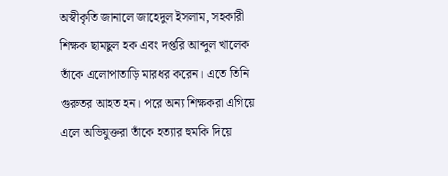অস্বীকৃতি জানালে জাহেদুল ইসলাম, সহকারী শিক্ষক ছামছুল হক এবং দপ্তরি আব্দুল খালেক তাঁকে এলোপাতাড়ি মারধর করেন। এতে তিনি গুরুতর আহত হন। পরে অন্য শিক্ষকরা এগিয়ে এলে অভিযুক্তরা তাঁকে হত্যার হুমকি দিয়ে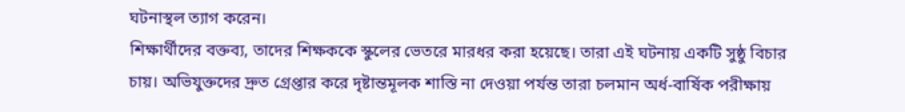ঘটনাস্থল ত্যাগ করেন।
শিক্ষার্থীদের বক্তব্য, তাদের শিক্ষককে স্কুলের ভেতরে মারধর করা হয়েছে। তারা এই ঘটনায় একটি সুষ্ঠু বিচার চায়। অভিযুক্তদের দ্রুত গ্রেপ্তার করে দৃষ্টান্তমূলক শাস্তি না দেওয়া পর্যন্ত তারা চলমান অর্ধ-বার্ষিক পরীক্ষায়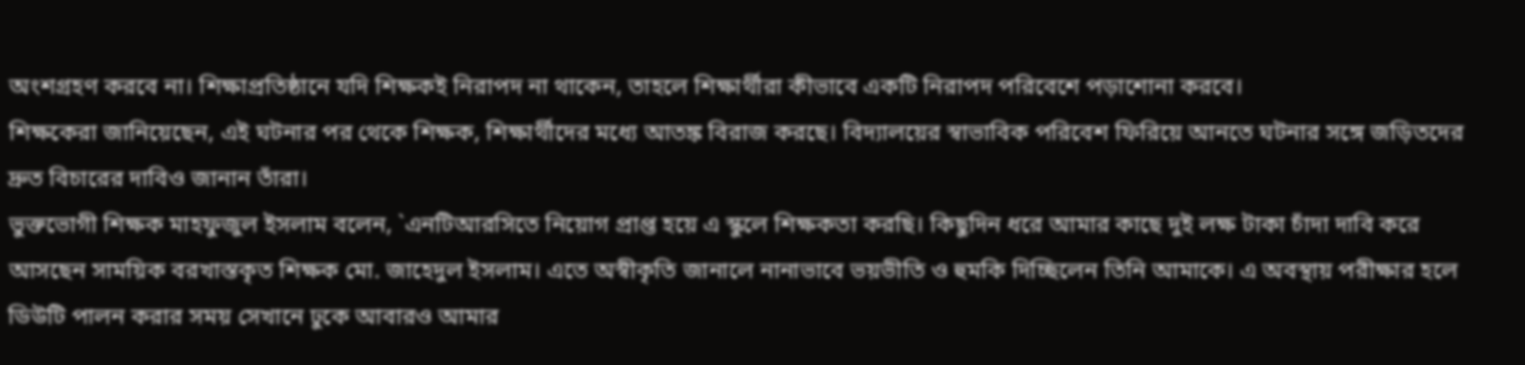অংশগ্রহণ করবে না। শিক্ষাপ্রতিষ্ঠানে যদি শিক্ষকই নিরাপদ না থাকেন, তাহলে শিক্ষার্থীরা কীভাবে একটি নিরাপদ পরিবেশে পড়াশোনা করবে।
শিক্ষকেরা জানিয়েছেন, এই ঘটনার পর থেকে শিক্ষক, শিক্ষার্থীদের মধ্যে আতঙ্ক বিরাজ করছে। বিদ্যালয়ের স্বাভাবিক পরিবেশ ফিরিয়ে আনতে ঘটনার সঙ্গে জড়িতদের দ্রুত বিচারের দাবিও জানান তাঁরা।
ভুক্তভোগী শিক্ষক মাহফুজুল ইসলাম বলেন, `এনটিআরসিতে নিয়োগ প্রাপ্ত হয়ে এ স্কুলে শিক্ষকতা করছি। কিছুদিন ধরে আমার কাছে দুই লক্ষ টাকা চাঁদা দাবি করে আসছেন সাময়িক বরখাস্তকৃত শিক্ষক মো. জাহেদুল ইসলাম। এতে অস্বীকৃতি জানালে নানাভাবে ভয়ভীতি ও হুমকি দিচ্ছিলেন তিনি আমাকে। এ অবস্থায় পরীক্ষার হলে ডিউটি পালন করার সময় সেখানে ঢুকে আবারও আমার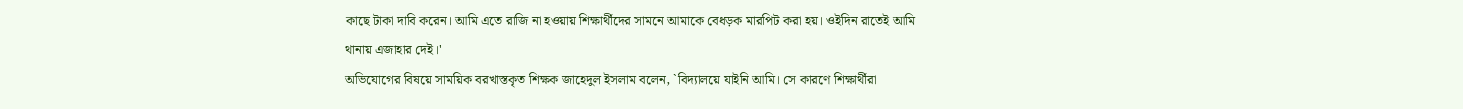কাছে টাকা দাবি করেন। আমি এতে রাজি না হওয়ায় শিক্ষার্থীদের সামনে আমাকে বেধড়ক মারপিট করা হয়। ওইদিন রাতেই আমি থানায় এজাহার দেই।'
অভিযোগের বিষয়ে সাময়িক বরখাস্তকৃত শিক্ষক জাহেদুল ইসলাম বলেন, `বিদ্যালয়ে যাইনি আমি। সে কারণে শিক্ষার্থীরা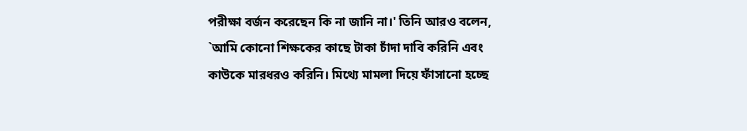পরীক্ষা বর্জন করেছেন কি না জানি না।' তিনি আরও বলেন, `আমি কোনো শিক্ষকের কাছে টাকা চাঁদা দাবি করিনি এবং কাউকে মারধরও করিনি। মিথ্যে মামলা দিয়ে ফাঁসানো হচ্ছে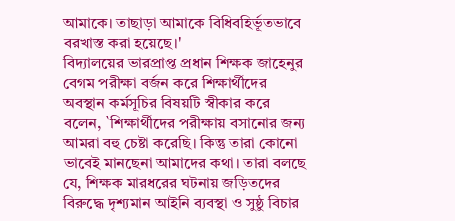আমাকে। তাছাড়া আমাকে বিধিবহির্ভূতভাবে বরখাস্ত করা হয়েছে।'
বিদ্যালয়ের ভারপ্রাপ্ত প্রধান শিক্ষক জাহেনুর বেগম পরীক্ষা বর্জন করে শিক্ষার্থীদের অবস্থান কর্মসূচির বিষয়টি স্বীকার করে বলেন, `শিক্ষার্থীদের পরীক্ষায় বসানোর জন্য আমরা বহু চেষ্টা করেছি। কিন্তু তারা কোনো ভাবেই মানছেনা আমাদের কথা। তারা বলছে যে, শিক্ষক মারধরের ঘটনায় জড়িতদের বিরুদ্ধে দৃশ্যমান আইনি ব্যবস্থা ও সুষ্ঠু বিচার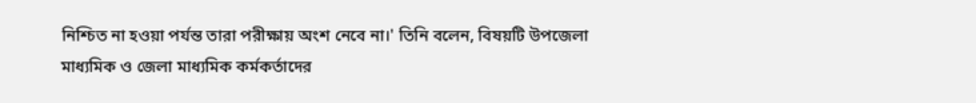নিশ্চিত না হওয়া পর্যন্ত তারা পরীক্ষায় অংশ নেবে না।' তিনি বলেন, বিষয়টি উপজেলা মাধ্যমিক ও জেলা মাধ্যমিক কর্মকর্তাদের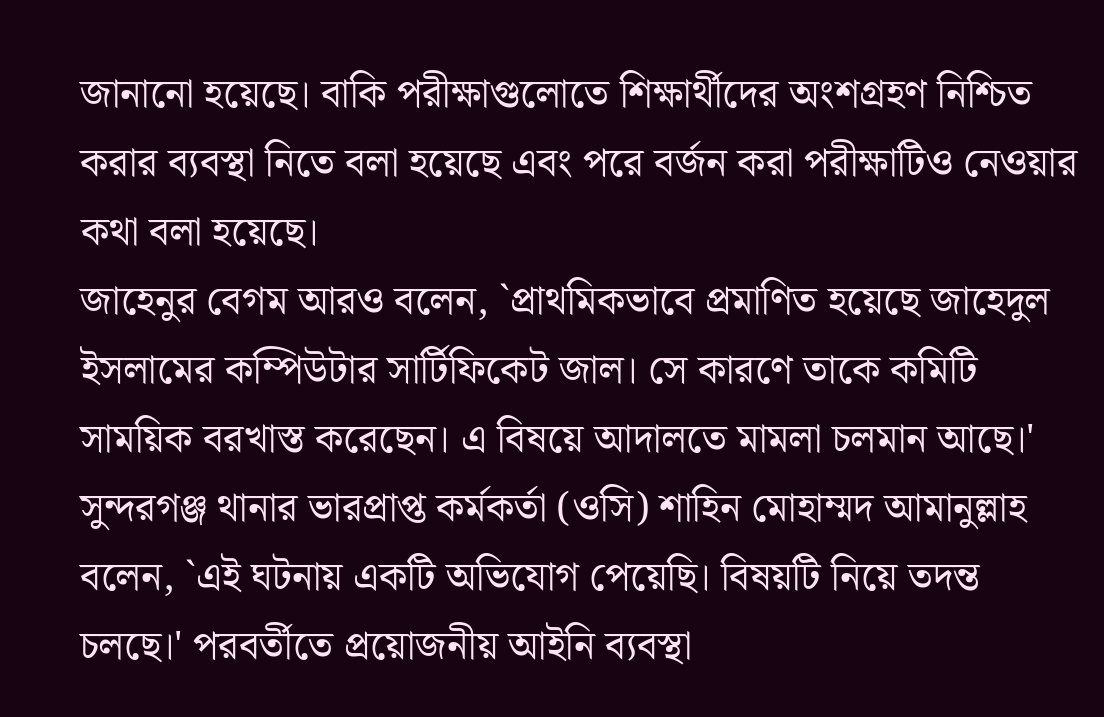জানানো হয়েছে। বাকি পরীক্ষাগুলোতে শিক্ষার্থীদের অংশগ্রহণ নিশ্চিত করার ব্যবস্থা নিতে বলা হয়েছে এবং পরে বর্জন করা পরীক্ষাটিও নেওয়ার কথা বলা হয়েছে।
জাহেনুর বেগম আরও বলেন, `প্রাথমিকভাবে প্রমাণিত হয়েছে জাহেদুল ইসলামের কম্পিউটার সার্টিফিকেট জাল। সে কারণে তাকে কমিটি সাময়িক বরখাস্ত করেছেন। এ বিষয়ে আদালতে মামলা চলমান আছে।'
সুন্দরগঞ্জ থানার ভারপ্রাপ্ত কর্মকর্তা (ওসি) শাহিন মোহাম্মদ আমানুল্লাহ বলেন, `এই ঘটনায় একটি অভিযোগ পেয়েছি। বিষয়টি নিয়ে তদন্ত চলছে।' পরবর্তীতে প্রয়োজনীয় আইনি ব্যবস্থা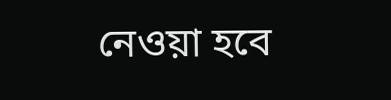নেওয়া হবে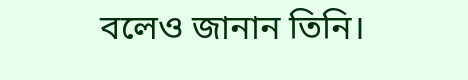বলেও জানান তিনি।